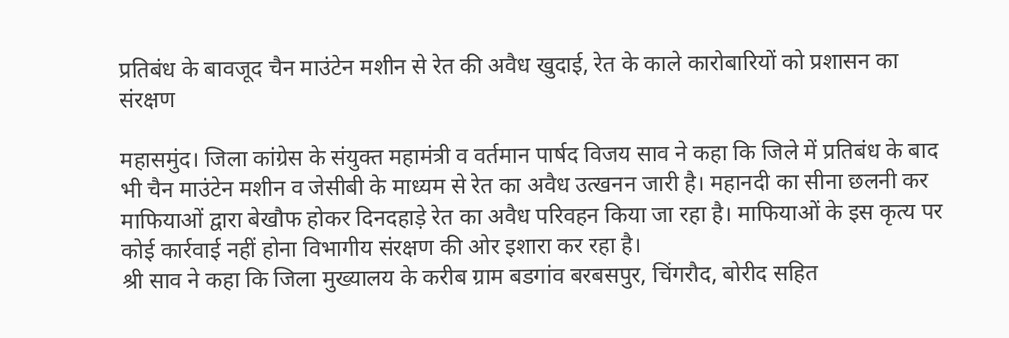प्रतिबंध के बावजूद चैन माउंटेन मशीन से रेत की अवैध खुदाई, रेत के काले कारोबारियों को प्रशासन का संरक्षण

महासमुंद। जिला कांग्रेस के संयुक्त महामंत्री व वर्तमान पार्षद विजय साव ने कहा कि जिले में प्रतिबंध के बाद भी चैन माउंटेन मशीन व जेसीबी के माध्यम से रेत का अवैध उत्खनन जारी है। महानदी का सीना छलनी कर माफियाओं द्वारा बेखौफ होकर दिनदहाड़े रेत का अवैध परिवहन किया जा रहा है। माफियाओं के इस कृत्य पर कोई कार्रवाई नहीं होना विभागीय संरक्षण की ओर इशारा कर रहा है।
श्री साव ने कहा कि जिला मुख्यालय के करीब ग्राम बडगांव बरबसपुर, चिंगरौद, बोरीद सहित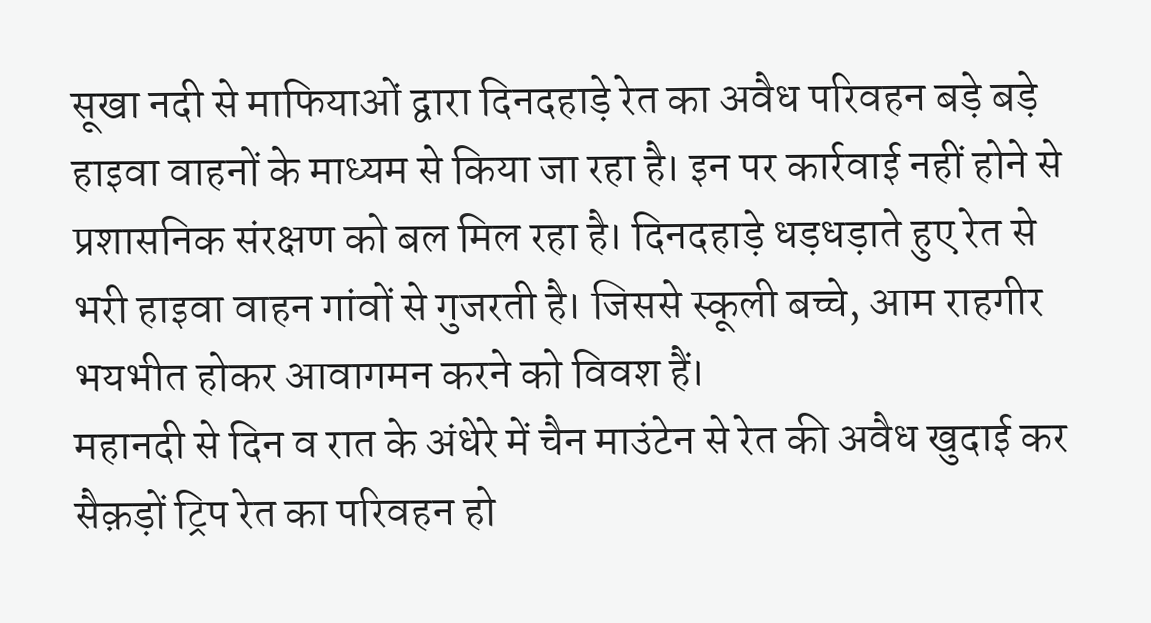सूखा नदी से माफियाओं द्वारा दिनदहाड़े रेत का अवैध परिवहन बड़े बड़े हाइवा वाहनों के माध्यम से किया जा रहा है। इन पर कार्रवाई नहीं होने से प्रशासनिक संरक्षण को बल मिल रहा है। दिनदहाड़े धड़धड़ाते हुए रेत से भरी हाइवा वाहन गांवों से गुजरती है। जिससे स्कूली बच्चे, आम राहगीर भयभीत होकर आवागमन करने को विवश हैं।
महानदी से दिन व रात के अंधेरे में चैन माउंटेन से रेत की अवैध खुदाई कर सैक़ड़ों ट्रिप रेत का परिवहन हो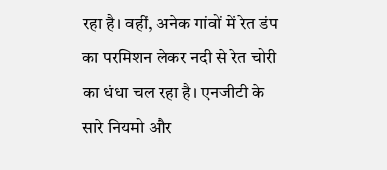रहा है। वहीं, अनेक गांवों में रेत डंप का परमिशन लेकर नदी से रेत चोरी का धंधा चल रहा है। एनजीटी के सारे नियमो और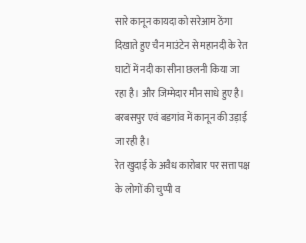सारे कानून कायदा को सरेआम ठेंगा दिखाते हुए चैन माउंटेन से महानदी के रेत घाटों में नदी का सीना छलनी किया जा रहा है। और जिम्मेदार मौन साधे हुए है। बरबसपुर एवं बडगांव में कानून की उड़ाई जा रही है।
रेत खुदाई के अवैध कारोबार पर सत्ता पक्ष के लोगों की चुप्पी व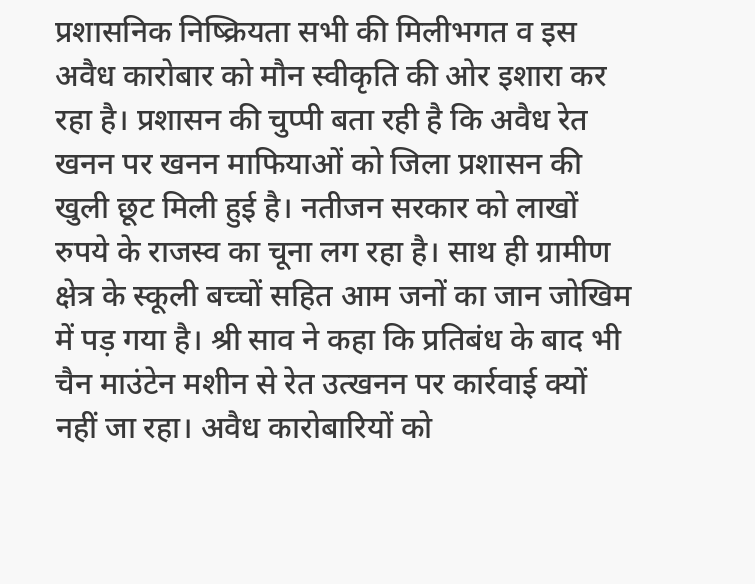प्रशासनिक निष्क्रियता सभी की मिलीभगत व इस अवैध कारोबार को मौन स्वीकृति की ओर इशारा कर रहा है। प्रशासन की चुप्पी बता रही है कि अवैध रेत खनन पर खनन माफियाओं को जिला प्रशासन की खुली छूट मिली हुई है। नतीजन सरकार को लाखों रुपये के राजस्व का चूना लग रहा है। साथ ही ग्रामीण क्षेत्र के स्कूली बच्चों सहित आम जनों का जान जोखिम में पड़ गया है। श्री साव ने कहा कि प्रतिबंध के बाद भी चैन माउंटेन मशीन से रेत उत्खनन पर कार्रवाई क्यों नहीं जा रहा। अवैध कारोबारियों को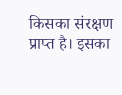किसका संरक्षण प्राप्त है। इसका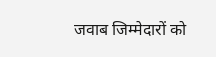जवाब जिम्मेदारों को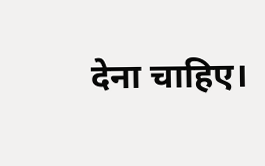देना चाहिए।